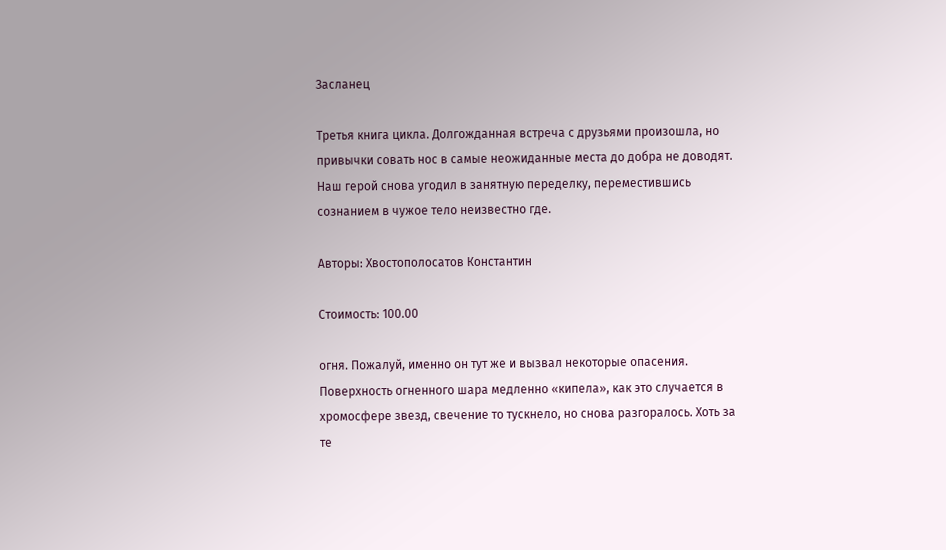Засланец

Третья книга цикла. Долгожданная встреча с друзьями произошла, но привычки совать нос в самые неожиданные места до добра не доводят. Наш герой снова угодил в занятную переделку, переместившись сознанием в чужое тело неизвестно где.

Авторы: Хвостополосатов Константин

Стоимость: 100.00

огня. Пожалуй, именно он тут же и вызвал некоторые опасения. Поверхность огненного шара медленно «кипела», как это случается в хромосфере звезд, свечение то тускнело, но снова разгоралось. Хоть за те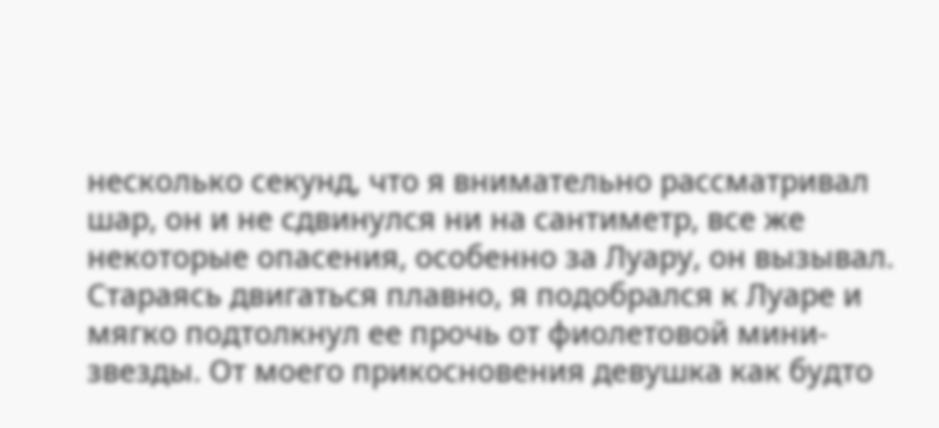несколько секунд, что я внимательно рассматривал шар, он и не сдвинулся ни на сантиметр, все же некоторые опасения, особенно за Луару, он вызывал.
Стараясь двигаться плавно, я подобрался к Луаре и мягко подтолкнул ее прочь от фиолетовой мини-звезды. От моего прикосновения девушка как будто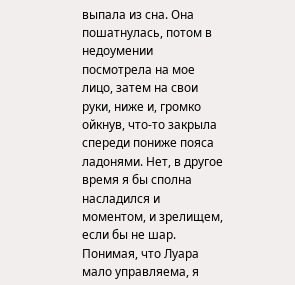выпала из сна. Она пошатнулась, потом в недоумении посмотрела на мое лицо, затем на свои руки, ниже и, громко ойкнув, что-то закрыла спереди пониже пояса ладонями. Нет, в другое время я бы сполна насладился и моментом, и зрелищем, если бы не шар. Понимая, что Луара мало управляема, я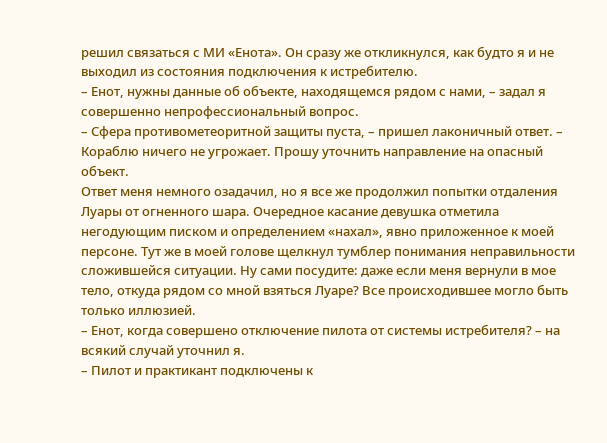решил связаться с МИ «Енота». Он сразу же откликнулся, как будто я и не выходил из состояния подключения к истребителю.
– Енот, нужны данные об объекте, находящемся рядом с нами, – задал я совершенно непрофессиональный вопрос.
– Сфера противометеоритной защиты пуста, – пришел лаконичный ответ. – Кораблю ничего не угрожает. Прошу уточнить направление на опасный объект.
Ответ меня немного озадачил, но я все же продолжил попытки отдаления Луары от огненного шара. Очередное касание девушка отметила негодующим писком и определением «нахал», явно приложенное к моей персоне. Тут же в моей голове щелкнул тумблер понимания неправильности сложившейся ситуации. Ну сами посудите: даже если меня вернули в мое тело, откуда рядом со мной взяться Луаре? Все происходившее могло быть только иллюзией.
– Енот, когда совершено отключение пилота от системы истребителя? – на всякий случай уточнил я.
– Пилот и практикант подключены к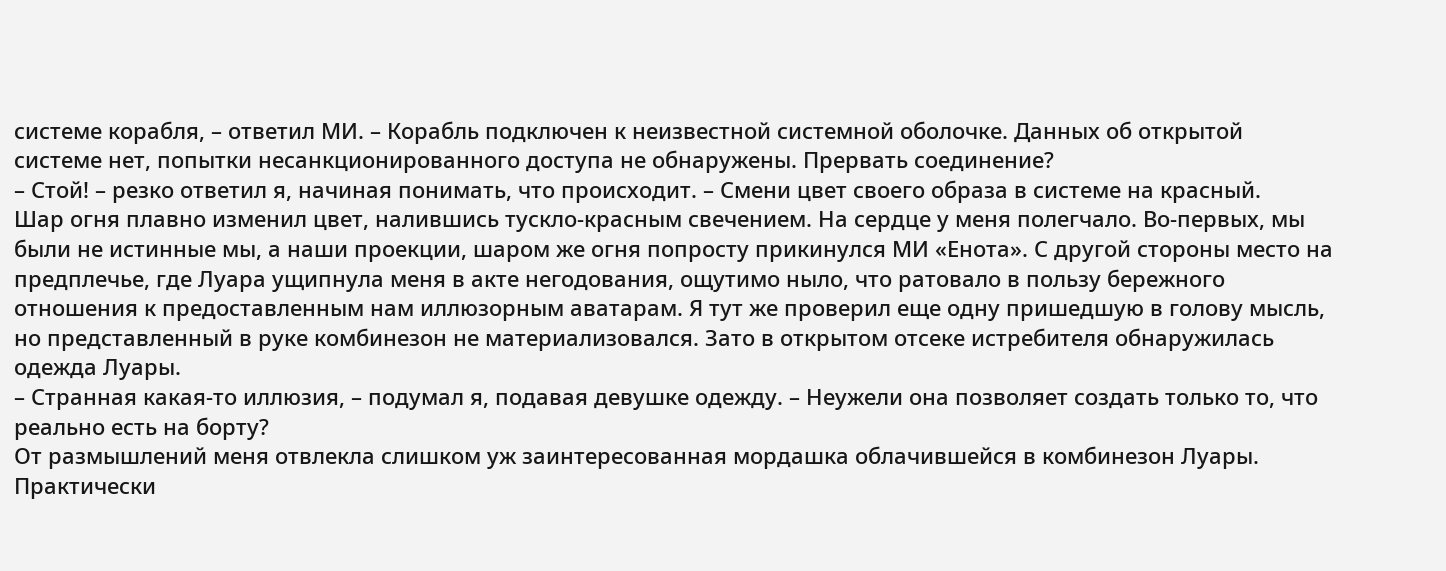системе корабля, – ответил МИ. – Корабль подключен к неизвестной системной оболочке. Данных об открытой системе нет, попытки несанкционированного доступа не обнаружены. Прервать соединение?
– Стой! – резко ответил я, начиная понимать, что происходит. – Смени цвет своего образа в системе на красный.
Шар огня плавно изменил цвет, налившись тускло-красным свечением. На сердце у меня полегчало. Во-первых, мы были не истинные мы, а наши проекции, шаром же огня попросту прикинулся МИ «Енота». С другой стороны место на предплечье, где Луара ущипнула меня в акте негодования, ощутимо ныло, что ратовало в пользу бережного отношения к предоставленным нам иллюзорным аватарам. Я тут же проверил еще одну пришедшую в голову мысль, но представленный в руке комбинезон не материализовался. Зато в открытом отсеке истребителя обнаружилась одежда Луары.
– Странная какая-то иллюзия, – подумал я, подавая девушке одежду. – Неужели она позволяет создать только то, что реально есть на борту?
От размышлений меня отвлекла слишком уж заинтересованная мордашка облачившейся в комбинезон Луары. Практически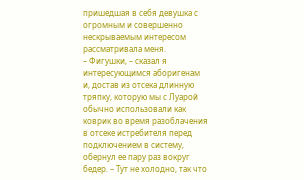пришедшая в себя девушка с огромным и совершенно нескрываемым интересом рассматривала меня.
– Фигушки, – сказал я интересующимся аборигенам и, достав из отсека длинную тряпку, которую мы с Луарой обычно использовали как коврик во время разоблачения в отсеке истребителя перед подключением в систему, обернул ее пару раз вокруг бедер. – Тут не холодно, так что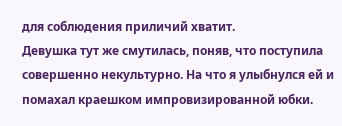для соблюдения приличий хватит.
Девушка тут же смутилась, поняв, что поступила совершенно некультурно. На что я улыбнулся ей и помахал краешком импровизированной юбки.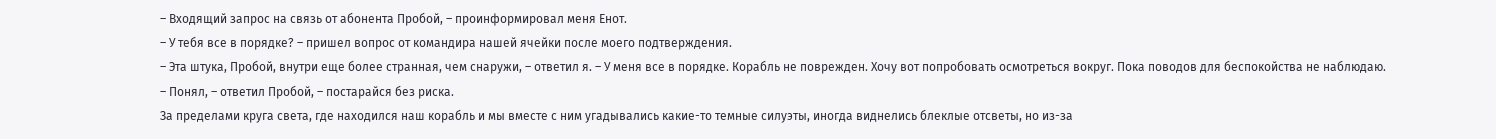– Входящий запрос на связь от абонента Пробой, – проинформировал меня Енот.
– У тебя все в порядке? – пришел вопрос от командира нашей ячейки после моего подтверждения.
– Эта штука, Пробой, внутри еще более странная, чем снаружи, – ответил я. – У меня все в порядке. Корабль не поврежден. Хочу вот попробовать осмотреться вокруг. Пока поводов для беспокойства не наблюдаю.
– Понял, – ответил Пробой, – постарайся без риска.
За пределами круга света, где находился наш корабль и мы вместе с ним угадывались какие-то темные силуэты, иногда виднелись блеклые отсветы, но из-за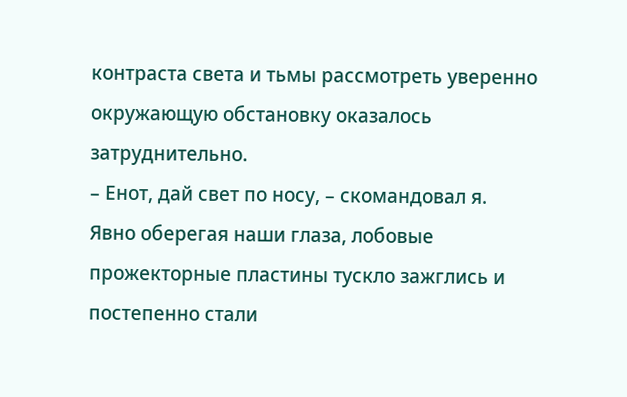контраста света и тьмы рассмотреть уверенно окружающую обстановку оказалось затруднительно.
– Енот, дай свет по носу, – скомандовал я.
Явно оберегая наши глаза, лобовые прожекторные пластины тускло зажглись и постепенно стали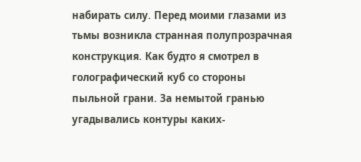набирать силу. Перед моими глазами из тьмы возникла странная полупрозрачная конструкция. Как будто я смотрел в голографический куб со стороны пыльной грани. За немытой гранью угадывались контуры каких-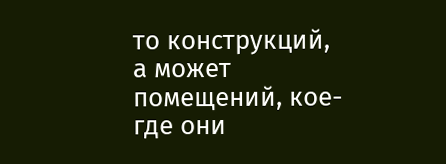то конструкций, а может помещений, кое-где они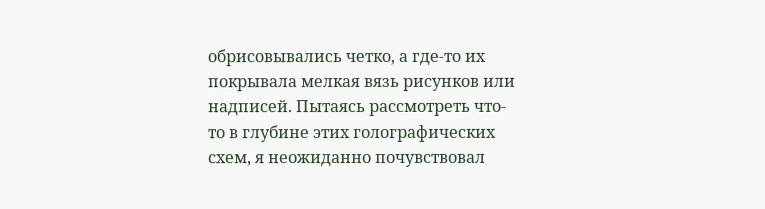обрисовывались четко, а где-то их покрывала мелкая вязь рисунков или надписей. Пытаясь рассмотреть что-то в глубине этих голографических схем, я неожиданно почувствовал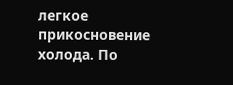легкое прикосновение холода. По